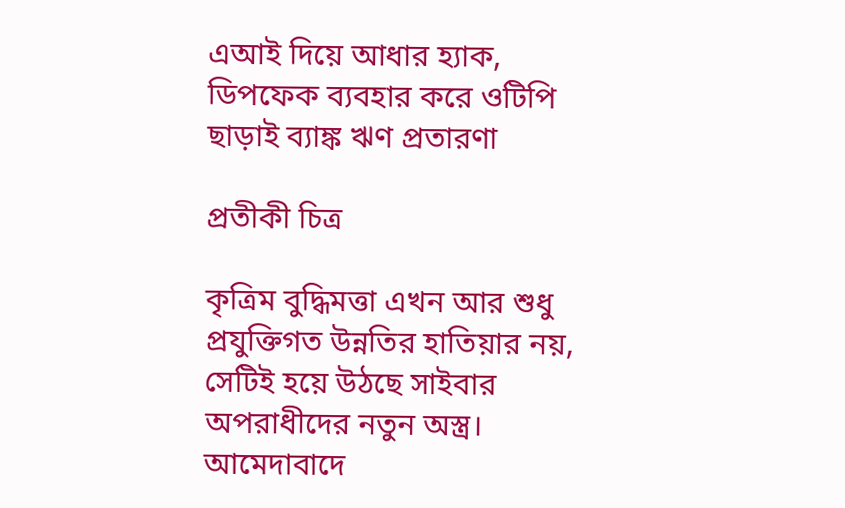এআই দিয়ে আধার হ্যাক, ডিপফেক ব্যবহার করে ওটিপি ছাড়াই ব্যাঙ্ক ঋণ প্রতারণা

প্রতীকী চিত্র

কৃত্রিম বুদ্ধিমত্তা এখন আর শুধু প্রযুক্তিগত উন্নতির হাতিয়ার নয়, সেটিই হয়ে উঠছে সাইবার অপরাধীদের নতুন অস্ত্র। আমেদাবাদে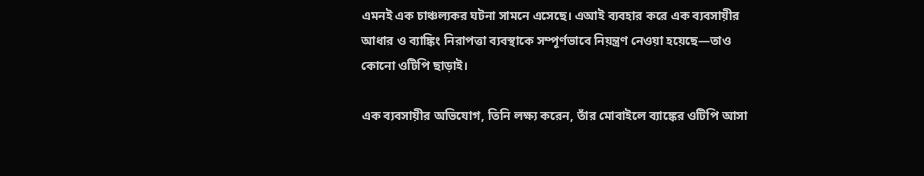এমনই এক চাঞ্চল্যকর ঘটনা সামনে এসেছে। এআই ব্যবহার করে এক ব্যবসায়ীর আধার ও ব্যাঙ্কিং নিরাপত্তা ব্যবস্থাকে সম্পূর্ণভাবে নিয়ন্ত্রণ নেওয়া হয়েছে—তাও কোনো ওটিপি ছাড়াই।

এক ব্যবসায়ীর অভিযোগ, তিনি লক্ষ্য করেন, তাঁর মোবাইলে ব্যাঙ্কের ওটিপি আসা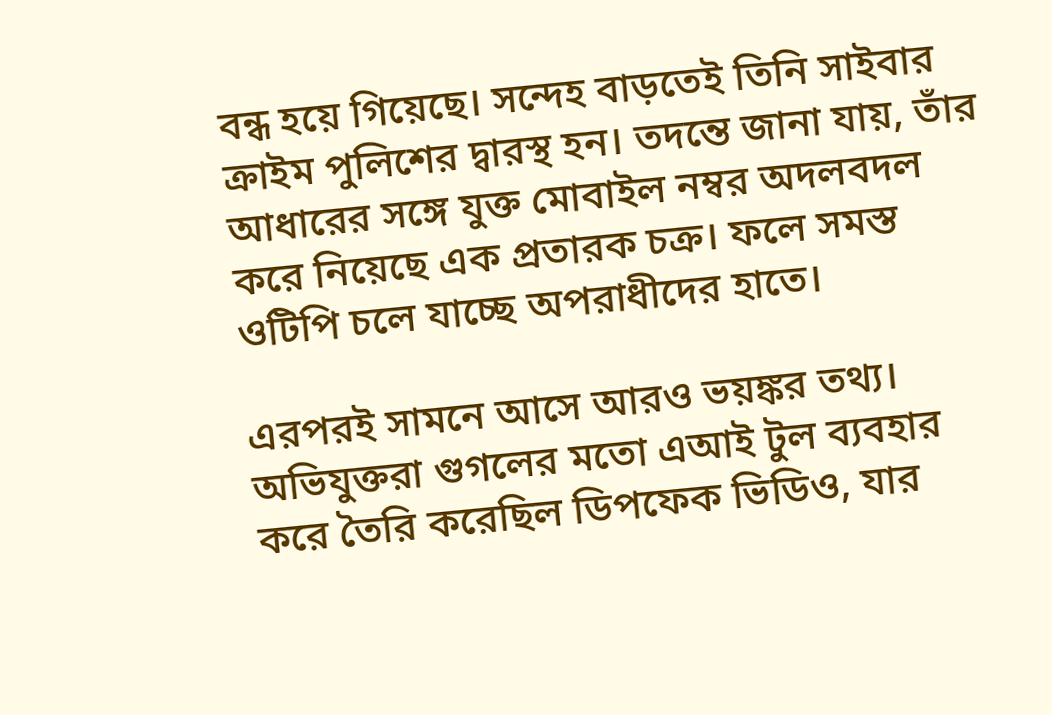বন্ধ হয়ে গিয়েছে। সন্দেহ বাড়তেই তিনি সাইবার ক্রাইম পুলিশের দ্বারস্থ হন। তদন্তে জানা যায়, তাঁর আধারের সঙ্গে যুক্ত মোবাইল নম্বর অদলবদল করে নিয়েছে এক প্রতারক চক্র। ফলে সমস্ত ওটিপি চলে যাচ্ছে অপরাধীদের হাতে।

এরপরই সামনে আসে আরও ভয়ঙ্কর তথ্য। অভিযুক্তরা গুগলের মতো এআই টুল ব্যবহার করে তৈরি করেছিল ডিপফেক ভিডিও, যার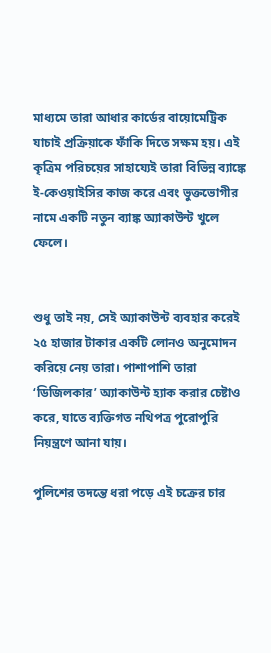মাধ্যমে তারা আধার কার্ডের বায়োমেট্রিক যাচাই প্রক্রিয়াকে ফাঁকি দিতে সক্ষম হয়। এই কৃত্রিম পরিচয়ের সাহায্যেই তারা বিভিন্ন ব্যাঙ্কে ই-কেওয়াইসির কাজ করে এবং ভুক্তভোগীর নামে একটি নতুন ব্যাঙ্ক অ্যাকাউন্ট খুলে ফেলে।


শুধু তাই নয়, সেই অ্যাকাউন্ট ব্যবহার করেই ২৫ হাজার টাকার একটি লোনও অনুমোদন করিয়ে নেয় তারা। পাশাপাশি তারা ‘ডিজিলকার’ অ্যাকাউন্ট হ্যাক করার চেষ্টাও করে, যাতে ব্যক্তিগত নথিপত্র পুরোপুরি নিয়ন্ত্রণে আনা যায়।

পুলিশের তদন্তে ধরা পড়ে এই চক্রের চার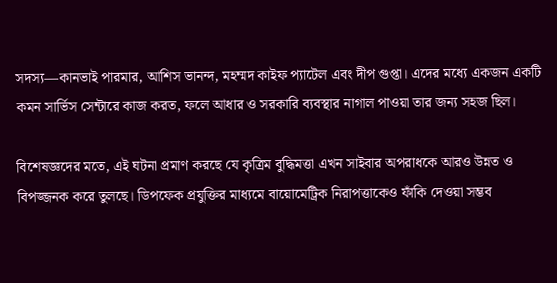সদস্য—কানভাই পারমার, আশিস ভানন্দ, মহম্মদ কাইফ প্যাটেল এবং দীপ গুপ্তা। এদের মধ্যে একজন একটি কমন সার্ভিস সেন্টারে কাজ করত, ফলে আধার ও সরকারি ব্যবস্থার নাগাল পাওয়া তার জন্য সহজ ছিল।

বিশেষজ্ঞদের মতে, এই ঘটনা প্রমাণ করছে যে কৃত্রিম বুদ্ধিমত্তা এখন সাইবার অপরাধকে আরও উন্নত ও বিপজ্জনক করে তুলছে। ডিপফেক প্রযুক্তির মাধ্যমে বায়োমেট্রিক নিরাপত্তাকেও ফাঁকি দেওয়া সম্ভব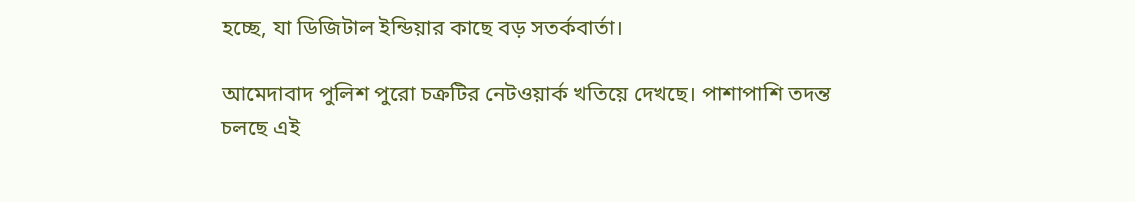হচ্ছে, যা ডিজিটাল ইন্ডিয়ার কাছে বড় সতর্কবার্তা।

আমেদাবাদ পুলিশ পুরো চক্রটির নেটওয়ার্ক খতিয়ে দেখছে। পাশাপাশি তদন্ত চলছে এই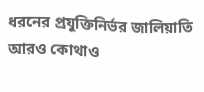ধরনের প্রযুক্তিনির্ভর জালিয়াতি আরও কোথাও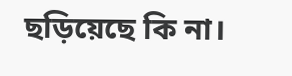ছড়িয়েছে কি না।